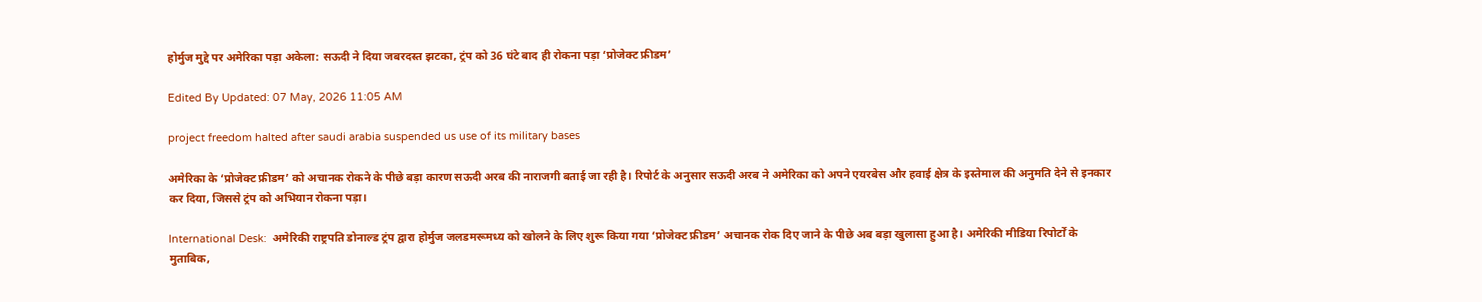होर्मुज मुद्दे पर अमेरिका पड़ा अकेला: सऊदी ने दिया जबरदस्त झटका, ट्रंप को 36 घंटे बाद ही रोकना पड़ा ‘प्रोजेक्ट फ्रीडम’

Edited By Updated: 07 May, 2026 11:05 AM

project freedom halted after saudi arabia suspended us use of its military bases

अमेरिका के ‘प्रोजेक्ट फ्रीडम’ को अचानक रोकने के पीछे बड़ा कारण सऊदी अरब की नाराजगी बताई जा रही है। रिपोर्ट के अनुसार सऊदी अरब ने अमेरिका को अपने एयरबेस और हवाई क्षेत्र के इस्तेमाल की अनुमति देने से इनकार कर दिया, जिससे ट्रंप को अभियान रोकना पड़ा।

International Desk:  अमेरिकी राष्ट्रपति डोनाल्ड ट्रंप द्वारा होर्मुज जलडमरूमध्य को खोलने के लिए शुरू किया गया ‘प्रोजेक्ट फ्रीडम’ अचानक रोक दिए जाने के पीछे अब बड़ा खुलासा हुआ है। अमेरिकी मीडिया रिपोर्टों के मुताबिक,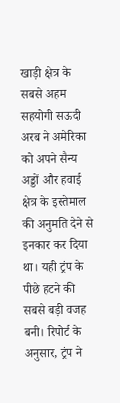खाड़ी क्षेत्र के सबसे अहम सहयोगी सऊदी अरब ने अमेरिका को अपने सैन्य अड्डों और हवाई क्षेत्र के इस्तेमाल की अनुमति देने से इनकार कर दिया था। यही ट्रंप के पीछे हटने की सबसे बड़ी वजह बनी। रिपोर्ट के अनुसार, ट्रंप ने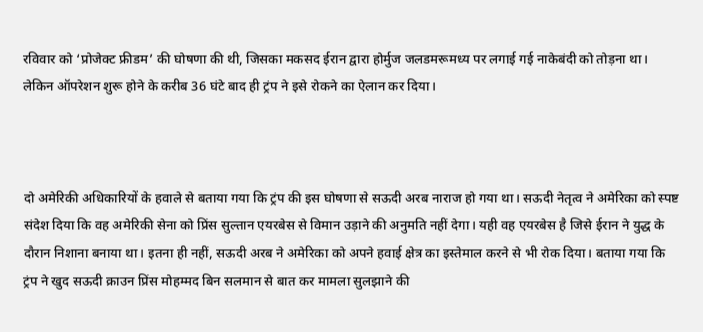रविवार को ‘प्रोजेक्ट फ्रीडम’ की घोषणा की थी, जिसका मकसद ईरान द्वारा होर्मुज जलडमरूमध्य पर लगाई गई नाकेबंदी को तोड़ना था। लेकिन ऑपरेशन शुरू होने के करीब 36 घंटे बाद ही ट्रंप ने इसे रोकने का ऐलान कर दिया।



दो अमेरिकी अधिकारियों के हवाले से बताया गया कि ट्रंप की इस घोषणा से सऊदी अरब नाराज हो गया था। सऊदी नेतृत्व ने अमेरिका को स्पष्ट संदेश दिया कि वह अमेरिकी सेना को प्रिंस सुल्तान एयरबेस से विमान उड़ाने की अनुमति नहीं देगा। यही वह एयरबेस है जिसे ईरान ने युद्ध के दौरान निशाना बनाया था। इतना ही नहीं, सऊदी अरब ने अमेरिका को अपने हवाई क्षेत्र का इस्तेमाल करने से भी रोक दिया। बताया गया कि ट्रंप ने खुद सऊदी क्राउन प्रिंस मोहम्मद बिन सलमान से बात कर मामला सुलझाने की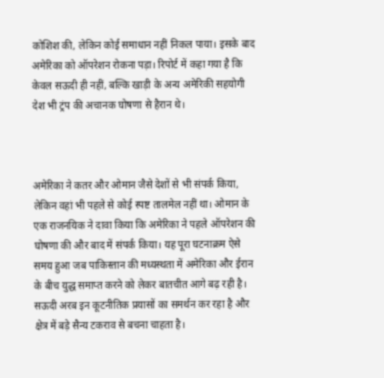कोशिश की, लेकिन कोई समाधान नहीं निकल पाया। इसके बाद अमेरिका को ऑपरेशन रोकना पड़ा। रिपोर्ट में कहा गया है कि केवल सऊदी ही नहीं, बल्कि खाड़ी के अन्य अमेरिकी सहयोगी देश भी ट्रंप की अचानक घोषणा से हैरान थे।



अमेरिका ने कतर और ओमान जैसे देशों से भी संपर्क किया, लेकिन वहां भी पहले से कोई स्पष्ट तालमेल नहीं था। ओमान के एक राजनयिक ने दावा किया कि अमेरिका ने पहले ऑपरेशन की घोषणा की और बाद में संपर्क किया। यह पूरा घटनाक्रम ऐसे समय हुआ जब पाकिस्तान की मध्यस्थता में अमेरिका और ईरान के बीच युद्ध समाप्त करने को लेकर बातचीत आगे बढ़ रही है। सऊदी अरब इन कूटनीतिक प्रयासों का समर्थन कर रहा है और क्षेत्र में बड़े सैन्य टकराव से बचना चाहता है।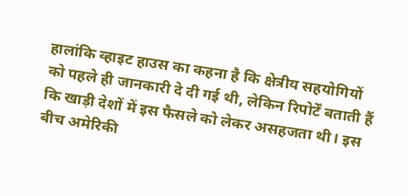हालांकि व्हाइट हाउस का कहना है कि क्षेत्रीय सहयोगियों को पहले ही जानकारी दे दी गई थी, लेकिन रिपोर्टें बताती हैं कि खाड़ी देशों में इस फैसले को लेकर असहजता थी। इस बीच अमेरिकी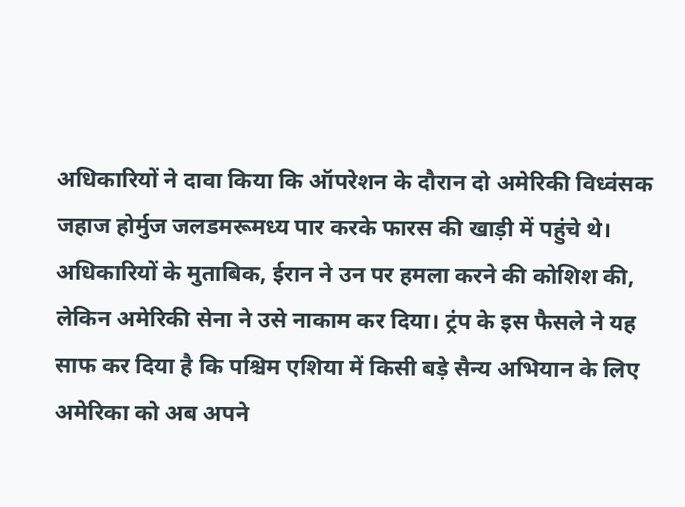अधिकारियों ने दावा किया कि ऑपरेशन के दौरान दो अमेरिकी विध्वंसक जहाज होर्मुज जलडमरूमध्य पार करके फारस की खाड़ी में पहुंचे थे। अधिकारियों के मुताबिक, ईरान ने उन पर हमला करने की कोशिश की, लेकिन अमेरिकी सेना ने उसे नाकाम कर दिया। ट्रंप के इस फैसले ने यह साफ कर दिया है कि पश्चिम एशिया में किसी बड़े सैन्य अभियान के लिए अमेरिका को अब अपने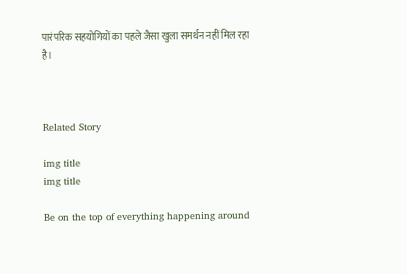पारंपरिक सहयोगियों का पहले जैसा खुला समर्थन नहीं मिल रहा है।



Related Story

img title
img title

Be on the top of everything happening around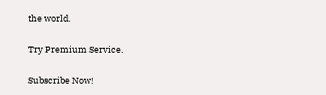the world.

Try Premium Service.

Subscribe Now!